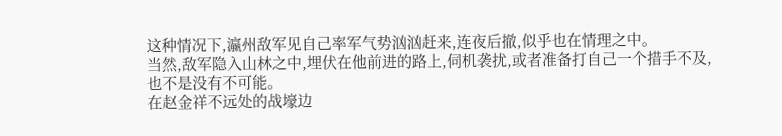这种情况下,瀛州敌军见自己率军气势汹汹赶来,连夜后撤,似乎也在情理之中。
当然,敌军隐入山林之中,埋伏在他前进的路上,伺机袭扰,或者准备打自己一个措手不及,也不是没有不可能。
在赵金祥不远处的战壕边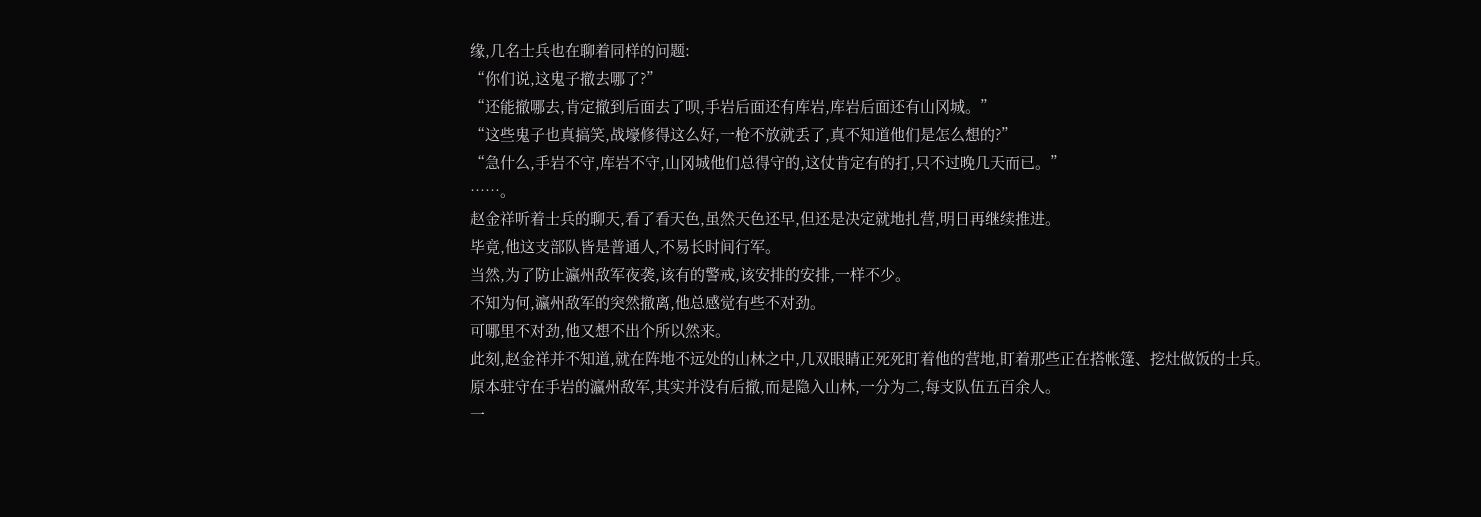缘,几名士兵也在聊着同样的问题:
“你们说,这鬼子撤去哪了?”
“还能撤哪去,肯定撤到后面去了呗,手岩后面还有库岩,库岩后面还有山冈城。”
“这些鬼子也真搞笑,战壕修得这么好,一枪不放就丢了,真不知道他们是怎么想的?”
“急什么,手岩不守,库岩不守,山冈城他们总得守的,这仗肯定有的打,只不过晚几天而已。”
……。
赵金祥听着士兵的聊天,看了看天色,虽然天色还早,但还是决定就地扎营,明日再继续推进。
毕竟,他这支部队皆是普通人,不易长时间行军。
当然,为了防止瀛州敌军夜袭,该有的警戒,该安排的安排,一样不少。
不知为何,瀛州敌军的突然撤离,他总感觉有些不对劲。
可哪里不对劲,他又想不出个所以然来。
此刻,赵金祥并不知道,就在阵地不远处的山林之中,几双眼睛正死死盯着他的营地,盯着那些正在搭帐篷、挖灶做饭的士兵。
原本驻守在手岩的瀛州敌军,其实并没有后撤,而是隐入山林,一分为二,每支队伍五百余人。
一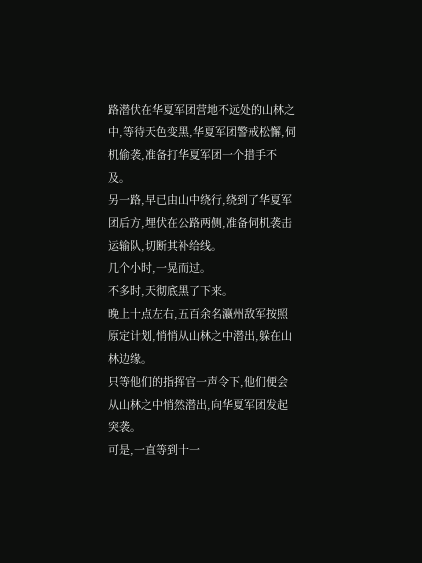路潜伏在华夏军团营地不远处的山林之中,等待天色变黑,华夏军团警戒松懈,伺机偷袭,准备打华夏军团一个措手不及。
另一路,早已由山中绕行,绕到了华夏军团后方,埋伏在公路两侧,准备伺机袭击运输队,切断其补给线。
几个小时,一晃而过。
不多时,天彻底黑了下来。
晚上十点左右,五百余名瀛州敌军按照原定计划,悄悄从山林之中潜出,躲在山林边缘。
只等他们的指挥官一声令下,他们便会从山林之中悄然潜出,向华夏军团发起突袭。
可是,一直等到十一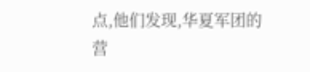点,他们发现,华夏军团的营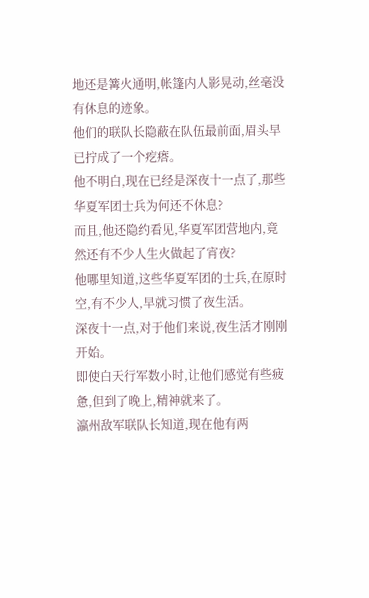地还是篝火通明,帐篷内人影晃动,丝毫没有休息的迹象。
他们的联队长隐蔽在队伍最前面,眉头早已拧成了一个疙瘩。
他不明白,现在已经是深夜十一点了,那些华夏军团士兵为何还不休息?
而且,他还隐约看见,华夏军团营地内,竟然还有不少人生火做起了宵夜?
他哪里知道,这些华夏军团的士兵,在原时空,有不少人,早就习惯了夜生活。
深夜十一点,对于他们来说,夜生活才刚刚开始。
即使白天行军数小时,让他们感觉有些疲惫,但到了晚上,精神就来了。
瀛州敌军联队长知道,现在他有两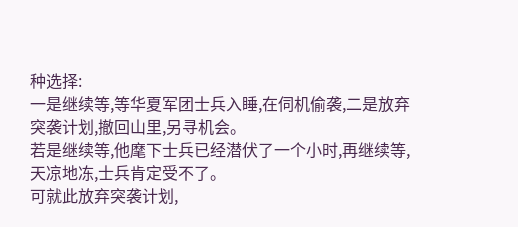种选择:
一是继续等,等华夏军团士兵入睡,在伺机偷袭,二是放弃突袭计划,撤回山里,另寻机会。
若是继续等,他麾下士兵已经潜伏了一个小时,再继续等,天凉地冻,士兵肯定受不了。
可就此放弃突袭计划,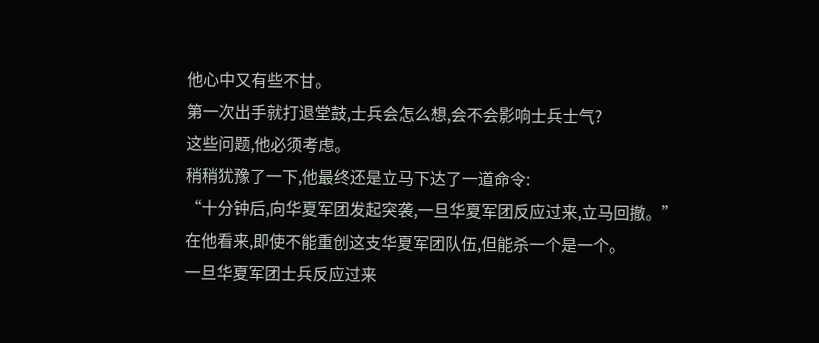他心中又有些不甘。
第一次出手就打退堂鼓,士兵会怎么想,会不会影响士兵士气?
这些问题,他必须考虑。
稍稍犹豫了一下,他最终还是立马下达了一道命令:
“十分钟后,向华夏军团发起突袭,一旦华夏军团反应过来,立马回撤。”
在他看来,即使不能重创这支华夏军团队伍,但能杀一个是一个。
一旦华夏军团士兵反应过来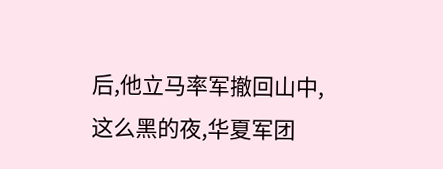后,他立马率军撤回山中,这么黑的夜,华夏军团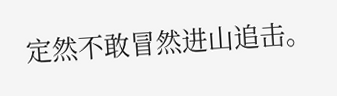定然不敢冒然进山追击。